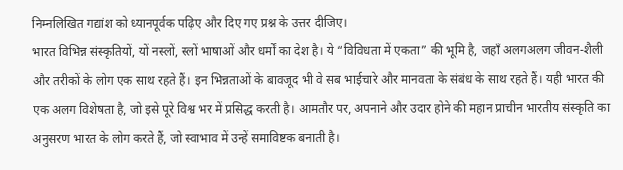निम्नलिखित गद्यांश को ध्यानपूर्वक पढ़िए और दिए गए प्रश्न के उत्तर दीजिए।
भारत विभिन्न संस्कृतियों, यों नस्लों, स्लों भाषाओं और धर्मों का देश है। ये “विविधता में एकता” की भूमि है, जहाँ अलगअलग जीवन-शैली और तरीकों के लोग एक साथ रहते हैं। इन भिन्नताओं के बावजूद भी वे सब भाईचारे और मानवता के संबंध के साथ रहते हैं। यही भारत की एक अलग विशेषता है, जो इसे पूरे विश्व भर में प्रसिद्ध करती है। आमतौर पर, अपनाने और उदार होने की महान प्राचीन भारतीय संस्कृति का अनुसरण भारत के लोग करते हैं, जो स्वाभाव में उन्हें समाविष्टक बनाती है।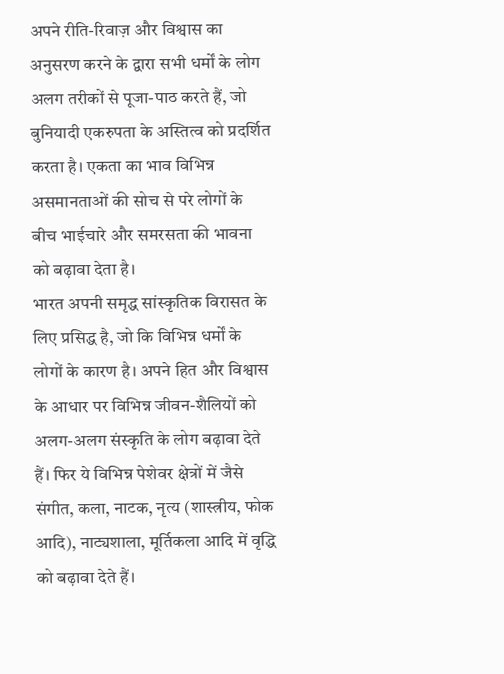अपने रीति-रिवाज़ और विश्वास का अनुसरण करने के द्वारा सभी धर्मों के लोग अलग तरीकों से पूजा-पाठ करते हैं, जो बुनियादी एकरुपता के अस्तित्व को प्रदर्शित करता है। एकता का भाव विभिन्न असमानताओं की सोच से परे लोगों के बीच भाईचारे और समरसता की भावना को बढ़ावा देता है।
भारत अपनी समृद्ध सांस्कृतिक विरासत के लिए प्रसिद्ध है, जो कि विभिन्न धर्मों के लोगों के कारण है। अपने हित और विश्वास के आधार पर विभिन्न जीवन-शैलियों को अलग-अलग संस्कृति के लोग बढ़ावा देते हैं। फिर ये विभिन्न पेशेवर क्षेत्रों में जैसे संगीत, कला, नाटक, नृत्य (शास्त्रीय, फोक आदि), नाट्यशाला, मूर्तिकला आदि में वृद्धि को बढ़ावा देते हैं।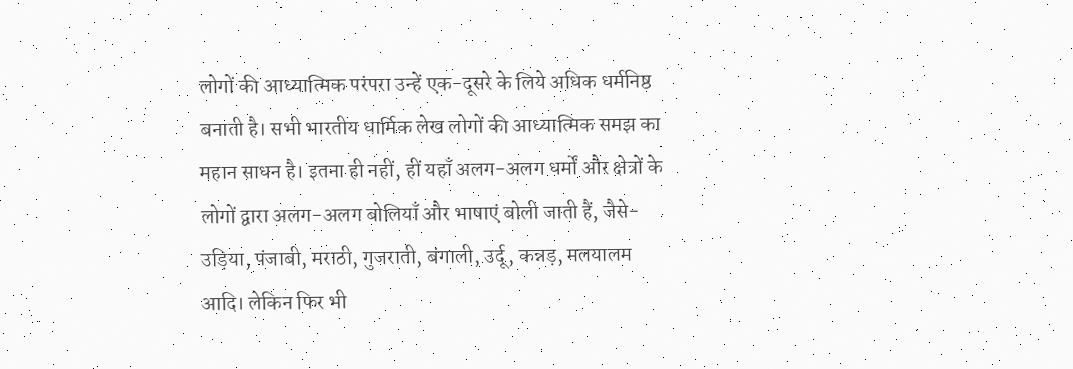लोगों की आध्यात्मिक परंपरा उन्हें एक-दूसरे के लिये अधिक धर्मनिष्ठ बनाती है। सभी भारतीय धार्मिक लेख लोगों की आध्यात्मिक समझ का महान साधन है। इतना ही नहीं, हीं यहाँ अलग-अलग धर्मों और क्षेत्रों के लोगों द्वारा अलग-अलग बोलियाँ और भाषाएं बोली जाती हैं, जैसे- उड़िया, पंजाबी, मराठी, गुजराती, बंगाली, उर्दू, कन्नड़, मलयालम आदि। लेकिन फिर भी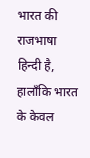भारत की राजभाषा हिन्दी है, हालाँकि भारत के केवल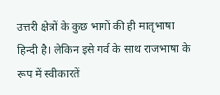उत्तरी क्षेत्रों के कुछ भागों की ही मातृभाषा हिन्दी है। लेकिन इसे गर्व के साथ राजभाषा के रूप में स्वीकारतें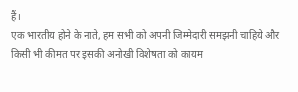हैं।
एक भारतीय होने के नाते, हम सभी को अपनी जिम्मेदारी समझनी चाहिये और किसी भी कीमत पर इसकी अनोखी विशेषता को कायम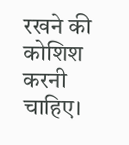रखने की कोशिश करनी चाहिए।